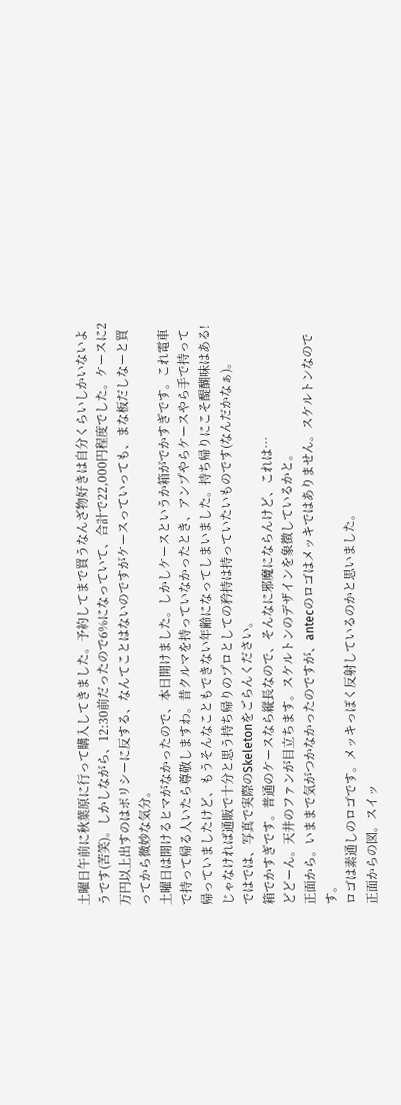土曜日午前に秋葉原に行って購入してきました。予約してまで買うなんざ物好きは自分くらいしかいないようです(苦笑)。しかしながら、12:30前だったので6%になっていて、合計で22,000円程度でした。ケースに2万円以上出すのはポリシーに反する、なんてことはないのですがケースっていっても、まな板だしなーと買ってから微妙な気分。
土曜日は開けるヒマがなかったので、本日開けました。しかしケースというか箱がでかすぎです。これ電車で持って帰る人いたら尊敬しますわ。昔クルマを持っていなかったとき、アンプやらケースやら手で持って帰っていましたけど、もうそんなこともできない年齢になってしまいました。持ち帰りにこそ醍醐味はある!じゃなければ通販で十分と思う持ち帰りのプロとしての矜持は持っていたいものです(なんだかなぁ)。
ではでは、写真で実際のSkeletonをごらんください。
箱でかすぎです。普通のケースなら縦長なので、そんなに邪魔にならんけど、これは…
どどーん。天井のファンが目立ちます。スケルトンのデザインを象徴しているかと。
正面から。いままで気がつかなかったのですが、antecのロゴはメッキではありません。スケルトンなのです。
ロゴは素通しのロゴです。メッキっぽく反射しているのかと思いました。
正面からの図。スイッ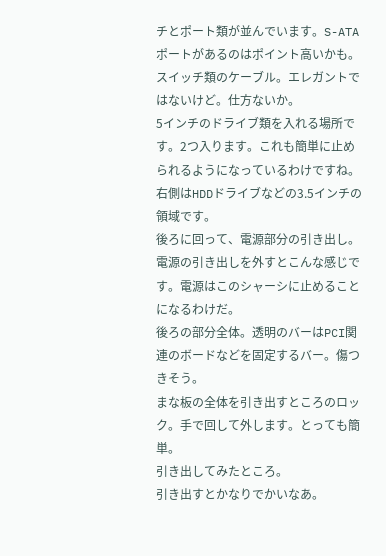チとポート類が並んでいます。S-ATAポートがあるのはポイント高いかも。
スイッチ類のケーブル。エレガントではないけど。仕方ないか。
5インチのドライブ類を入れる場所です。2つ入ります。これも簡単に止められるようになっているわけですね。
右側はHDDドライブなどの3.5インチの領域です。
後ろに回って、電源部分の引き出し。
電源の引き出しを外すとこんな感じです。電源はこのシャーシに止めることになるわけだ。
後ろの部分全体。透明のバーはPCI関連のボードなどを固定するバー。傷つきそう。
まな板の全体を引き出すところのロック。手で回して外します。とっても簡単。
引き出してみたところ。
引き出すとかなりでかいなあ。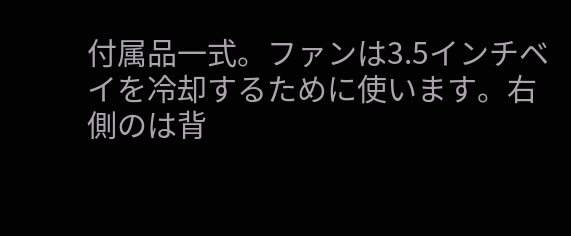付属品一式。ファンは3.5インチベイを冷却するために使います。右側のは背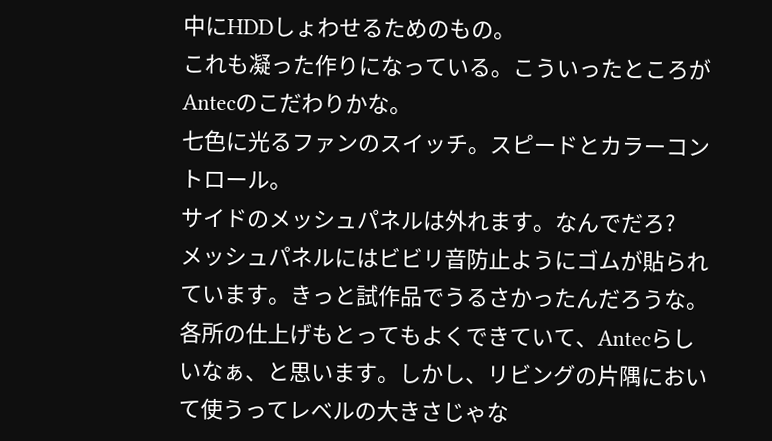中にHDDしょわせるためのもの。
これも凝った作りになっている。こういったところがAntecのこだわりかな。
七色に光るファンのスイッチ。スピードとカラーコントロール。
サイドのメッシュパネルは外れます。なんでだろ?
メッシュパネルにはビビリ音防止ようにゴムが貼られています。きっと試作品でうるさかったんだろうな。
各所の仕上げもとってもよくできていて、Antecらしいなぁ、と思います。しかし、リビングの片隅において使うってレベルの大きさじゃな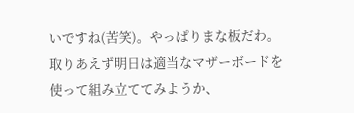いですね(苦笑)。やっぱりまな板だわ。取りあえず明日は適当なマザーボードを使って組み立ててみようか、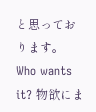と思っております。
Who wants it? 物欲にま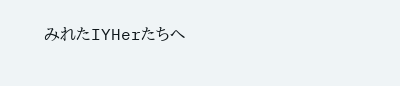みれたIYHerたちへ